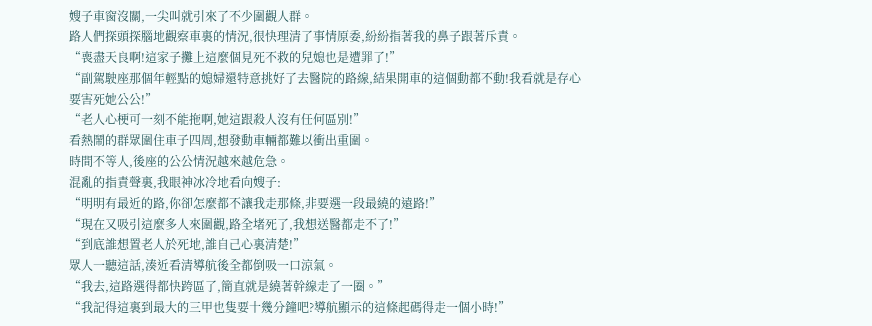嫂子車窗沒關,一尖叫就引來了不少圍觀人群。
路人們探頭探腦地觀察車裏的情況,很快理清了事情原委,紛紛指著我的鼻子跟著斥責。
“喪盡天良啊!這家子攤上這麼個見死不救的兒媳也是遭罪了!”
“副駕駛座那個年輕點的媳婦還特意挑好了去醫院的路線,結果開車的這個動都不動!我看就是存心要害死她公公!”
“老人心梗可一刻不能拖啊,她這跟殺人沒有任何區別!”
看熱鬧的群眾圍住車子四周,想發動車輛都難以衝出重圍。
時間不等人,後座的公公情況越來越危急。
混亂的指責聲裏,我眼神冰冷地看向嫂子:
“明明有最近的路,你卻怎麼都不讓我走那條,非要選一段最繞的遠路!”
“現在又吸引這麼多人來圍觀,路全堵死了,我想送醫都走不了!”
“到底誰想置老人於死地,誰自己心裏清楚!”
眾人一聽這話,湊近看清導航後全都倒吸一口涼氣。
“我去,這路選得都快跨區了,簡直就是繞著幹線走了一圈。”
“我記得這裏到最大的三甲也隻要十幾分鐘吧?導航顯示的這條起碼得走一個小時!”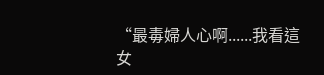“最毒婦人心啊......我看這女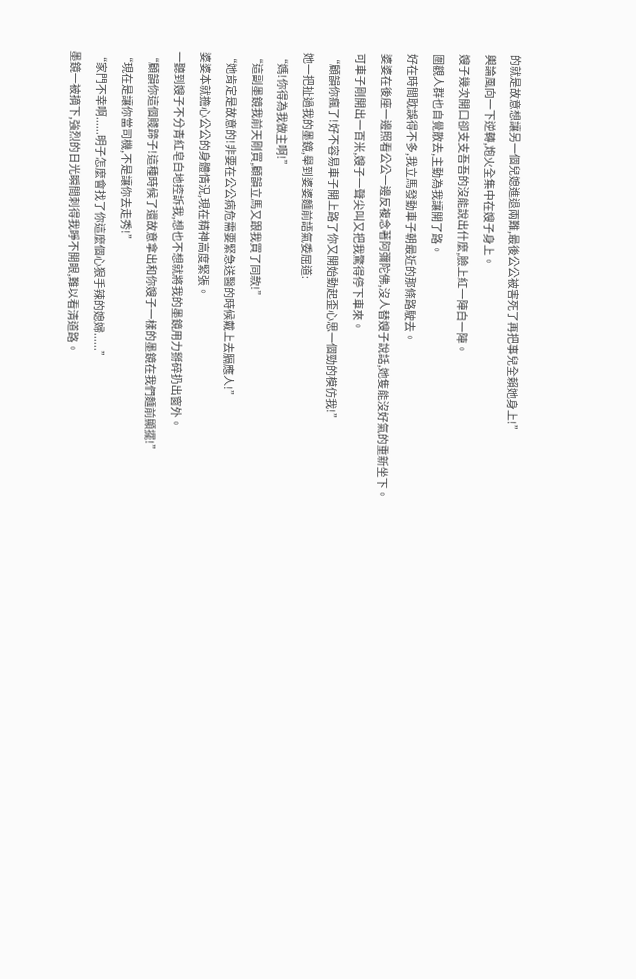的就是故意想讓另一個兒媳進退兩難,最後公公被害死了再把事兒全賴她身上!”
輿論風向一下逆轉,炮火全集中在嫂子身上。
嫂子幾次開口卻支支吾吾的沒能說出什麼,臉上紅一陣白一陣。
圍觀人群也自覺散去,主動為我讓開了路。
好在時間耽誤得不多,我立馬發動車子朝最近的那條路駛去。
婆婆在後座一邊照看公公一邊反複念著阿彌陀佛,沒人替嫂子說話,她隻能沒好氣的重新坐下。
可車子剛開出一百米,嫂子一聲尖叫又把我驚得停下車來。
“顧韻你瘋了!好不容易車子開上路了你又開始動起歪心思一個勁的模仿我!”
她一把扯過我的墨鏡,舉到婆婆麵前語氣委屈道:
“媽!你得為我做主啊!”
“這副墨鏡我前天剛買,顧韻立馬又跟我買了同款!”
“她肯定是故意的!非要在公公病危需要緊急送醫的時候戴上去膈應人!”
婆婆本就擔心公公的身體情況,現在精神高度緊張。
一聽到嫂子不分青紅皂白地控訴我,想也不想就將我的墨鏡用力掰碎扔出窗外。
“顧韻你這個賤蹄子!這種時候了還故意拿出和你嫂子一樣的墨鏡在我們麵前顯擺!”
“現在是讓你當司機,不是讓你去走秀!”
“家門不幸啊......明子怎麼會找了你這麼個心狠手辣的媳婦......”
墨鏡一被摘下,強烈的日光瞬間刺得我睜不開眼,難以看清道路。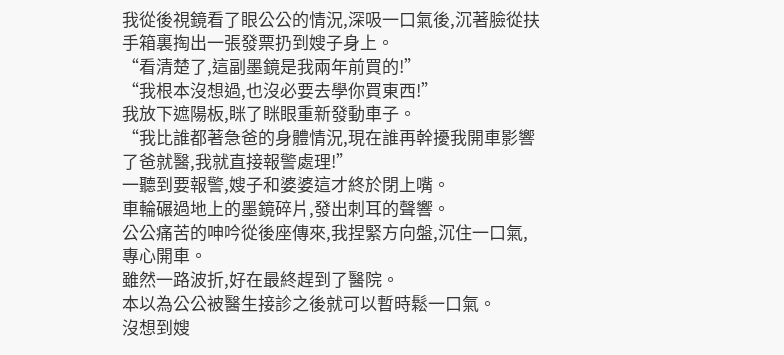我從後視鏡看了眼公公的情況,深吸一口氣後,沉著臉從扶手箱裏掏出一張發票扔到嫂子身上。
“看清楚了,這副墨鏡是我兩年前買的!”
“我根本沒想過,也沒必要去學你買東西!”
我放下遮陽板,眯了眯眼重新發動車子。
“我比誰都著急爸的身體情況,現在誰再幹擾我開車影響了爸就醫,我就直接報警處理!”
一聽到要報警,嫂子和婆婆這才終於閉上嘴。
車輪碾過地上的墨鏡碎片,發出刺耳的聲響。
公公痛苦的呻吟從後座傳來,我捏緊方向盤,沉住一口氣,專心開車。
雖然一路波折,好在最終趕到了醫院。
本以為公公被醫生接診之後就可以暫時鬆一口氣。
沒想到嫂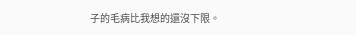子的毛病比我想的還沒下限。